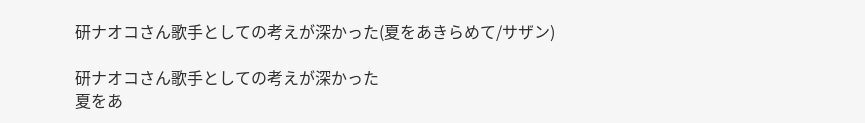研ナオコさん歌手としての考えが深かった(夏をあきらめて/サザン)

研ナオコさん歌手としての考えが深かった
夏をあ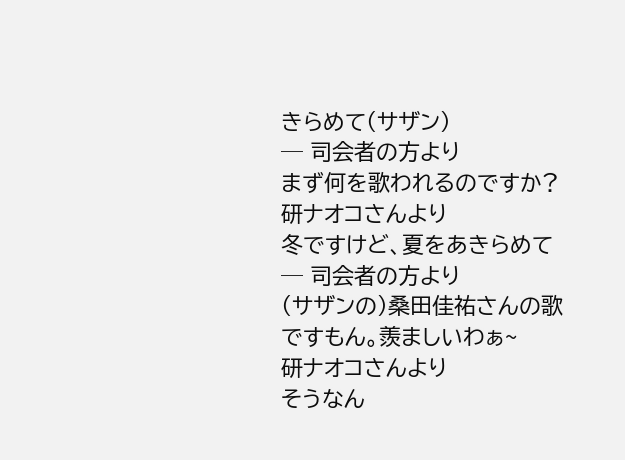きらめて(サザン)
─ 司会者の方より
まず何を歌われるのですか?
研ナオコさんより
冬ですけど、夏をあきらめて
─ 司会者の方より
(サザンの)桑田佳祐さんの歌ですもん。羨ましいわぁ~
研ナオコさんより
そうなん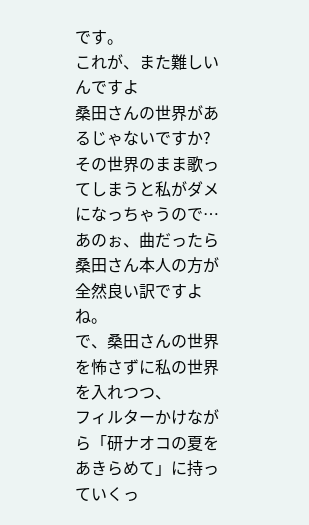です。
これが、また難しいんですよ
桑田さんの世界があるじゃないですか?
その世界のまま歌ってしまうと私がダメになっちゃうので…
あのぉ、曲だったら桑田さん本人の方が全然良い訳ですよね。
で、桑田さんの世界を怖さずに私の世界を入れつつ、
フィルターかけながら「研ナオコの夏をあきらめて」に持っていくっ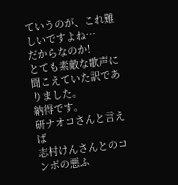ていうのが、これ難しいですよね…
だからなのか!
とても素敵な歌声に聞こえていた訳でありました。
納得です。
研ナオコさんと言えば
志村けんさんとのコンボの悪ふ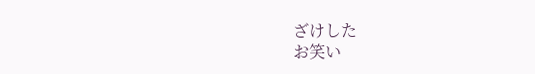ざけした
お笑い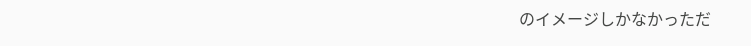のイメージしかなかっただ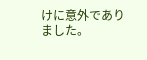けに意外でありました。